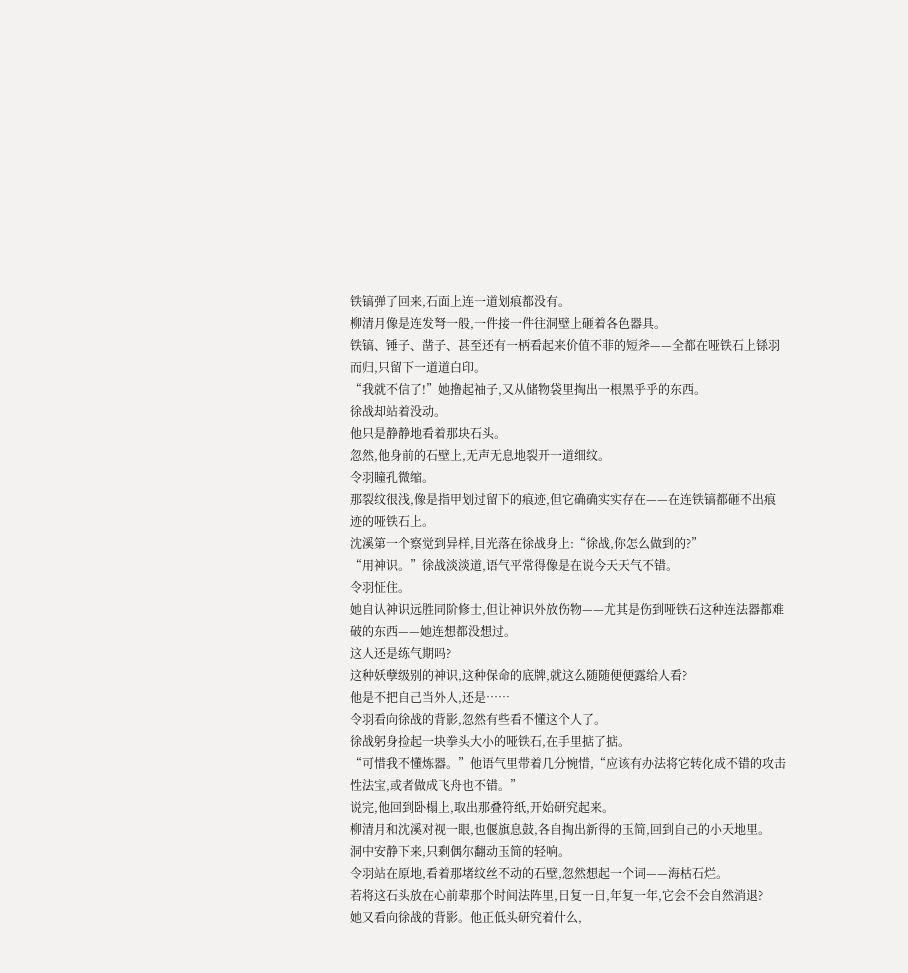铁镐弹了回来,石面上连一道划痕都没有。
柳清月像是连发弩一般,一件接一件往洞壁上砸着各色器具。
铁镐、锤子、凿子、甚至还有一柄看起来价值不菲的短斧——全都在哑铁石上铩羽而归,只留下一道道白印。
“我就不信了!”她撸起袖子,又从储物袋里掏出一根黑乎乎的东西。
徐战却站着没动。
他只是静静地看着那块石头。
忽然,他身前的石壁上,无声无息地裂开一道细纹。
令羽瞳孔微缩。
那裂纹很浅,像是指甲划过留下的痕迹,但它确确实实存在——在连铁镐都砸不出痕迹的哑铁石上。
沈溪第一个察觉到异样,目光落在徐战身上:“徐战,你怎么做到的?”
“用神识。”徐战淡淡道,语气平常得像是在说今天天气不错。
令羽怔住。
她自认神识远胜同阶修士,但让神识外放伤物——尤其是伤到哑铁石这种连法器都难破的东西——她连想都没想过。
这人还是练气期吗?
这种妖孽级别的神识,这种保命的底牌,就这么随随便便露给人看?
他是不把自己当外人,还是……
令羽看向徐战的背影,忽然有些看不懂这个人了。
徐战躬身捡起一块拳头大小的哑铁石,在手里掂了掂。
“可惜我不懂炼器。”他语气里带着几分惋惜,“应该有办法将它转化成不错的攻击性法宝,或者做成飞舟也不错。”
说完,他回到卧榻上,取出那叠符纸,开始研究起来。
柳清月和沈溪对视一眼,也偃旗息鼓,各自掏出新得的玉简,回到自己的小天地里。
洞中安静下来,只剩偶尔翻动玉简的轻响。
令羽站在原地,看着那堵纹丝不动的石壁,忽然想起一个词——海枯石烂。
若将这石头放在心前辈那个时间法阵里,日复一日,年复一年,它会不会自然消退?
她又看向徐战的背影。他正低头研究着什么,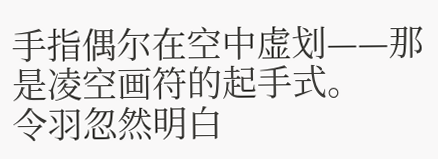手指偶尔在空中虚划——那是凌空画符的起手式。
令羽忽然明白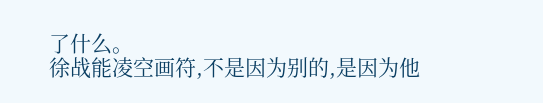了什么。
徐战能凌空画符,不是因为别的,是因为他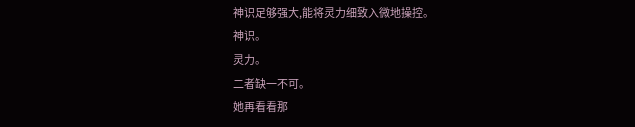神识足够强大,能将灵力细致入微地操控。
神识。
灵力。
二者缺一不可。
她再看看那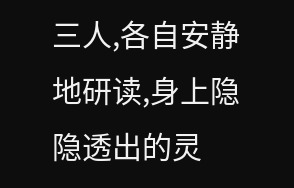三人,各自安静地研读,身上隐隐透出的灵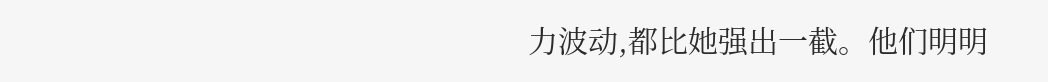力波动,都比她强出一截。他们明明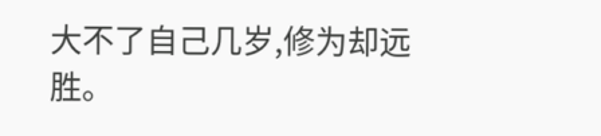大不了自己几岁,修为却远胜。